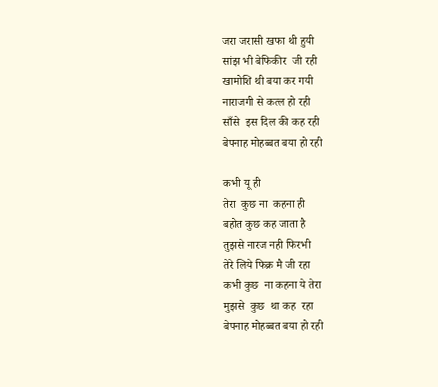जरा जरासी खफा थी हुयी
सांझ भी बेफिकीर  जी रही
खामोशि थी बया कर गयी
नाराजगी से कत्ल हो रही
साँसे  इस दिल की कह रही
बेपनाह मोहब्बत बया हो रही

कभी यू ही
तेरा  कुछ ना  कहना ही
बहोत कुछ कह जाता है
तुझसे नारज नही फिरभी
तेरे लिये फिक्र मै जी रहा
कभी कुछ  ना कहना ये तेरा
मुझसे  कुछ  था कह  रहा
बेपनाह मोहब्बत बया हो रही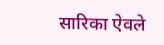सारिका ऐवले